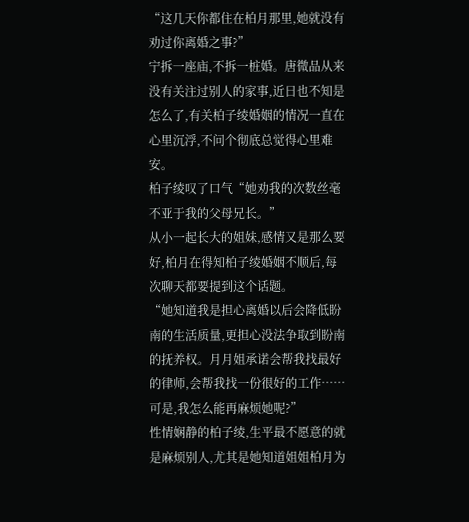“这几天你都住在柏月那里,她就没有劝过你离婚之事?”
宁拆一座庙,不拆一桩婚。唐微品从来没有关注过别人的家事,近日也不知是怎么了,有关柏子绫婚姻的情况一直在心里沉浮,不问个彻底总觉得心里难安。
柏子绫叹了口气“她劝我的次数丝毫不亚于我的父母兄长。”
从小一起长大的姐妹,感情又是那么要好,柏月在得知柏子绫婚姻不顺后,每次聊天都要提到这个话题。
“她知道我是担心离婚以后会降低盼南的生活质量,更担心没法争取到盼南的抚养权。月月姐承诺会帮我找最好的律师,会帮我找一份很好的工作……可是,我怎么能再麻烦她呢?”
性情娴静的柏子绫,生平最不愿意的就是麻烦别人,尤其是她知道姐姐柏月为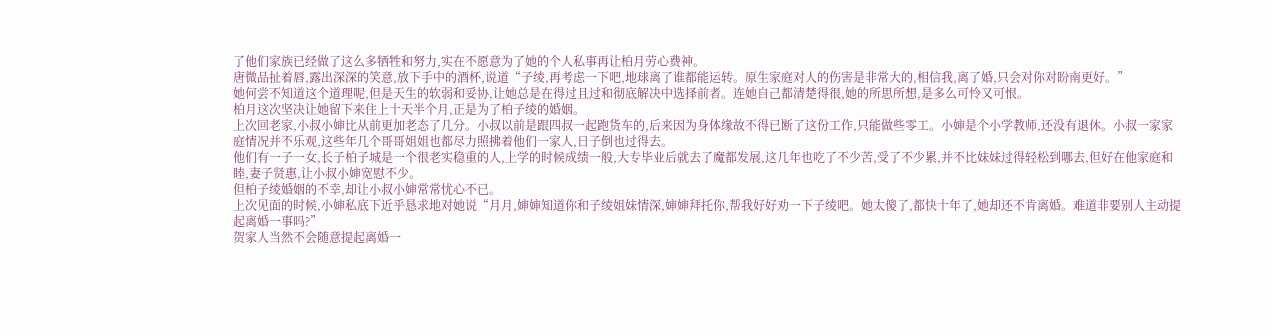了他们家族已经做了这么多牺牲和努力,实在不愿意为了她的个人私事再让柏月劳心费神。
唐微品扯着唇,露出深深的笑意,放下手中的酒杯,说道“子绫,再考虑一下吧,地球离了谁都能运转。原生家庭对人的伤害是非常大的,相信我,离了婚,只会对你对盼南更好。”
她何尝不知道这个道理呢,但是天生的软弱和妥协,让她总是在得过且过和彻底解决中选择前者。连她自己都清楚得很,她的所思所想,是多么可怜又可恨。
柏月这次坚决让她留下来住上十天半个月,正是为了柏子绫的婚姻。
上次回老家,小叔小婶比从前更加老态了几分。小叔以前是跟四叔一起跑货车的,后来因为身体缘故不得已断了这份工作,只能做些零工。小婶是个小学教师,还没有退休。小叔一家家庭情况并不乐观,这些年几个哥哥姐姐也都尽力照拂着他们一家人,日子倒也过得去。
他们有一子一女,长子柏子城是一个很老实稳重的人,上学的时候成绩一般,大专毕业后就去了魔都发展,这几年也吃了不少苦,受了不少累,并不比妹妹过得轻松到哪去,但好在他家庭和睦,妻子贤惠,让小叔小婶宽慰不少。
但柏子绫婚姻的不幸,却让小叔小婶常常忧心不已。
上次见面的时候,小婶私底下近乎恳求地对她说“月月,婶婶知道你和子绫姐妹情深,婶婶拜托你,帮我好好劝一下子绫吧。她太傻了,都快十年了,她却还不肯离婚。难道非要别人主动提起离婚一事吗?”
贺家人当然不会随意提起离婚一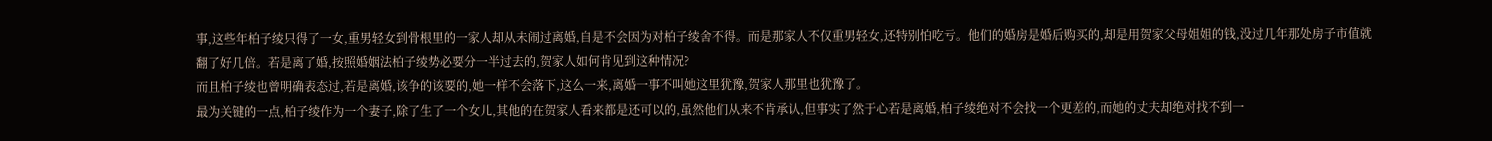事,这些年柏子绫只得了一女,重男轻女到骨根里的一家人却从未闹过离婚,自是不会因为对柏子绫舍不得。而是那家人不仅重男轻女,还特别怕吃亏。他们的婚房是婚后购买的,却是用贺家父母姐姐的钱,没过几年那处房子市值就翻了好几倍。若是离了婚,按照婚姻法柏子绫势必要分一半过去的,贺家人如何肯见到这种情况?
而且柏子绫也曾明确表态过,若是离婚,该争的该要的,她一样不会落下,这么一来,离婚一事不叫她这里犹豫,贺家人那里也犹豫了。
最为关键的一点,柏子绫作为一个妻子,除了生了一个女儿,其他的在贺家人看来都是还可以的,虽然他们从来不肯承认,但事实了然于心若是离婚,柏子绫绝对不会找一个更差的,而她的丈夫却绝对找不到一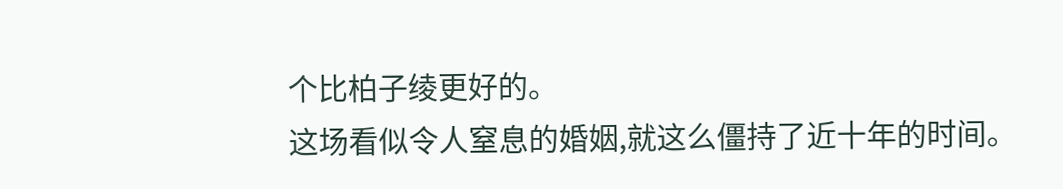个比柏子绫更好的。
这场看似令人窒息的婚姻,就这么僵持了近十年的时间。